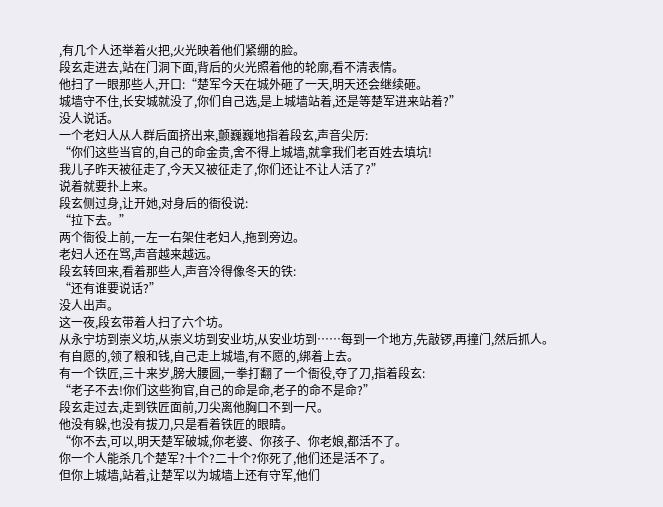,有几个人还举着火把,火光映着他们紧绷的脸。
段玄走进去,站在门洞下面,背后的火光照着他的轮廓,看不清表情。
他扫了一眼那些人,开口:“楚军今天在城外砸了一天,明天还会继续砸。
城墙守不住,长安城就没了,你们自己选,是上城墙站着,还是等楚军进来站着?”
没人说话。
一个老妇人从人群后面挤出来,颤巍巍地指着段玄,声音尖厉:
“你们这些当官的,自己的命金贵,舍不得上城墙,就拿我们老百姓去填坑!
我儿子昨天被征走了,今天又被征走了,你们还让不让人活了?”
说着就要扑上来。
段玄侧过身,让开她,对身后的衙役说:
“拉下去。”
两个衙役上前,一左一右架住老妇人,拖到旁边。
老妇人还在骂,声音越来越远。
段玄转回来,看着那些人,声音冷得像冬天的铁:
“还有谁要说话?”
没人出声。
这一夜,段玄带着人扫了六个坊。
从永宁坊到崇义坊,从崇义坊到安业坊,从安业坊到……每到一个地方,先敲锣,再撞门,然后抓人。
有自愿的,领了粮和钱,自己走上城墙,有不愿的,绑着上去。
有一个铁匠,三十来岁,膀大腰圆,一拳打翻了一个衙役,夺了刀,指着段玄:
“老子不去!你们这些狗官,自己的命是命,老子的命不是命?”
段玄走过去,走到铁匠面前,刀尖离他胸口不到一尺。
他没有躲,也没有拔刀,只是看着铁匠的眼睛。
“你不去,可以,明天楚军破城,你老婆、你孩子、你老娘,都活不了。
你一个人能杀几个楚军?十个?二十个?你死了,他们还是活不了。
但你上城墙,站着,让楚军以为城墙上还有守军,他们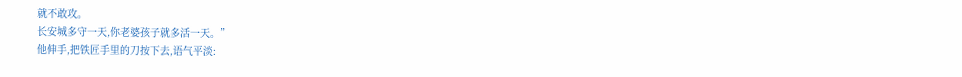就不敢攻。
长安城多守一天,你老婆孩子就多活一天。”
他伸手,把铁匠手里的刀按下去,语气平淡: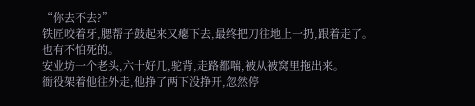“你去不去?”
铁匠咬着牙,腮帮子鼓起来又瘪下去,最终把刀往地上一扔,跟着走了。
也有不怕死的。
安业坊一个老头,六十好几,驼背,走路都喘,被从被窝里拖出来。
衙役架着他往外走,他挣了两下没挣开,忽然停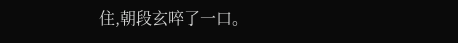住,朝段玄啐了一口。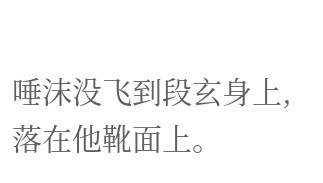唾沫没飞到段玄身上,落在他靴面上。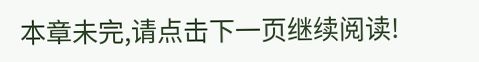本章未完,请点击下一页继续阅读!